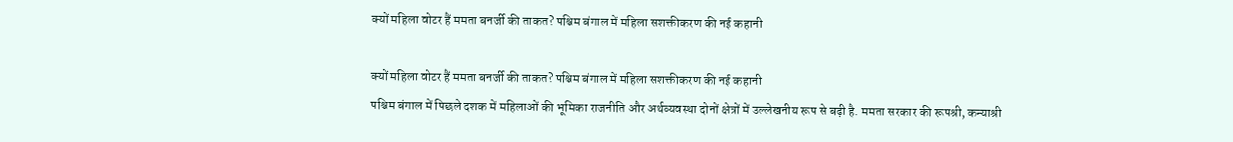क्यों महिला वोटर हैं ममता बनर्जी की ताकत? पश्चिम बंगाल में महिला सशक्तीकरण की नई कहानी

क्यों महिला वोटर हैं ममता बनर्जी की ताकत? पश्चिम बंगाल में महिला सशक्तीकरण की नई कहानी
पश्चिम बंगाल में पिछले दशक में महिलाओं की भूमिका राजनीति और अर्थव्यवस्था दोनों क्षेत्रों में उल्लेखनीय रूप से बढ़ी है. ममता सरकार की रूपश्री, कन्याश्री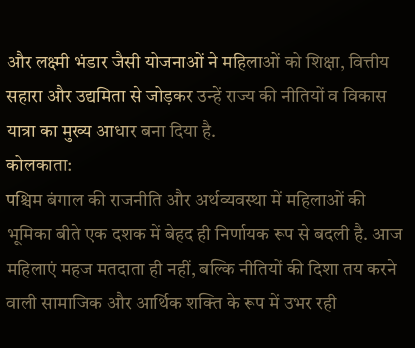और लक्ष्मी भंडार जैसी योजनाओं ने महिलाओं को शिक्षा, वित्तीय सहारा और उद्यमिता से जोड़कर उन्हें राज्य की नीतियों व विकास यात्रा का मुख्य आधार बना दिया है.
कोलकाता:
पश्चिम बंगाल की राजनीति और अर्थव्यवस्था में महिलाओं की भूमिका बीते एक दशक में बेहद ही निर्णायक रूप से बदली है. आज महिलाएं महज मतदाता ही नहीं, बल्कि नीतियों की दिशा तय करने वाली सामाजिक और आर्थिक शक्ति के रूप में उभर रही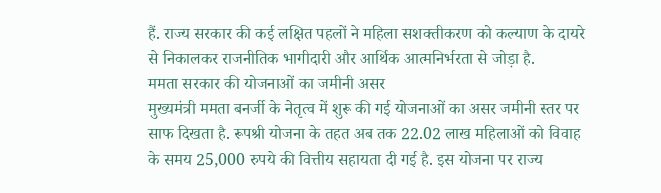हैं. राज्य सरकार की कई लक्षित पहलों ने महिला सशक्तीकरण को कल्याण के दायरे से निकालकर राजनीतिक भागीदारी और आर्थिक आत्मनिर्भरता से जोड़ा है.
ममता सरकार की योजनाओं का जमीनी असर
मुख्यमंत्री ममता बनर्जी के नेतृत्व में शुरू की गई योजनाओं का असर जमीनी स्तर पर साफ दिखता है. रूपश्री योजना के तहत अब तक 22.02 लाख महिलाओं को विवाह के समय 25,000 रुपये की वित्तीय सहायता दी गई है. इस योजना पर राज्य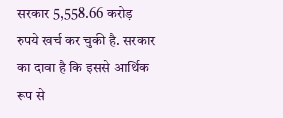सरकार 5,558.66 करोड़ रुपये खर्च कर चुकी है. सरकार का दावा है कि इससे आर्थिक रूप से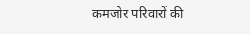कमजोर परिवारों की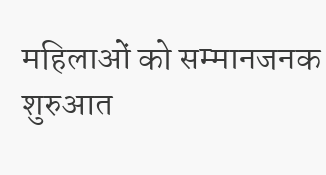महिलाओं को सम्मानजनक शुरुआत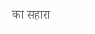का सहारा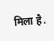मिला है.